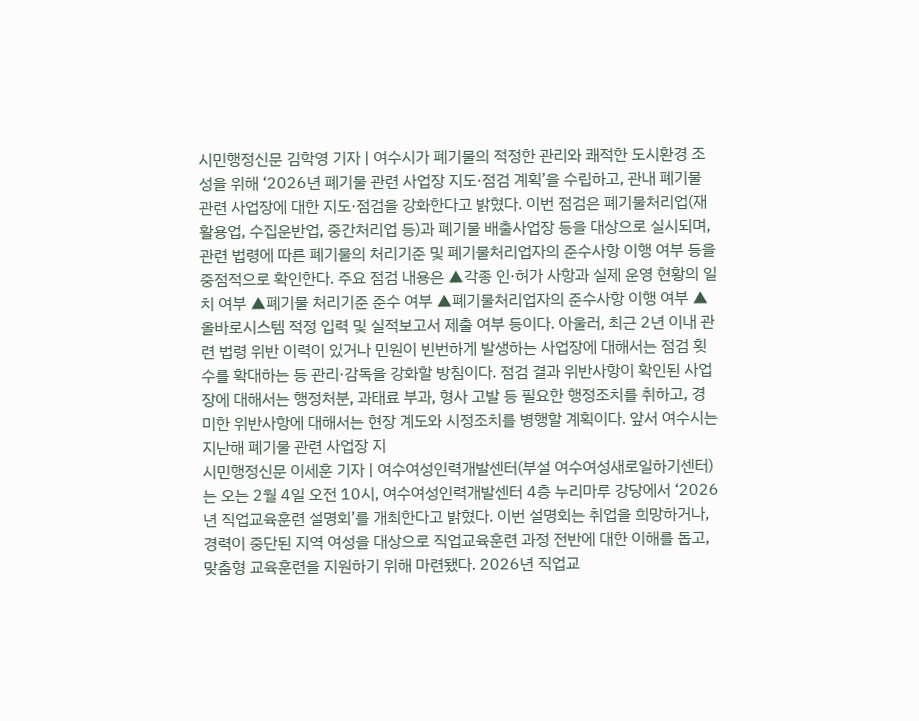시민행정신문 김학영 기자 | 여수시가 폐기물의 적정한 관리와 쾌적한 도시환경 조성을 위해 ‘2026년 폐기물 관련 사업장 지도·점검 계획’을 수립하고, 관내 폐기물 관련 사업장에 대한 지도·점검을 강화한다고 밝혔다. 이번 점검은 폐기물처리업(재활용업, 수집운반업, 중간처리업 등)과 폐기물 배출사업장 등을 대상으로 실시되며, 관련 법령에 따른 폐기물의 처리기준 및 폐기물처리업자의 준수사항 이행 여부 등을 중점적으로 확인한다. 주요 점검 내용은 ▲각종 인·허가 사항과 실제 운영 현황의 일치 여부 ▲폐기물 처리기준 준수 여부 ▲폐기물처리업자의 준수사항 이행 여부 ▲올바로시스템 적정 입력 및 실적보고서 제출 여부 등이다. 아울러, 최근 2년 이내 관련 법령 위반 이력이 있거나 민원이 빈번하게 발생하는 사업장에 대해서는 점검 횟수를 확대하는 등 관리·감독을 강화할 방침이다. 점검 결과 위반사항이 확인된 사업장에 대해서는 행정처분, 과태료 부과, 형사 고발 등 필요한 행정조치를 취하고, 경미한 위반사항에 대해서는 현장 계도와 시정조치를 병행할 계획이다. 앞서 여수시는 지난해 폐기물 관련 사업장 지
시민행정신문 이세훈 기자 | 여수여성인력개발센터(부설 여수여성새로일하기센터)는 오는 2월 4일 오전 10시, 여수여성인력개발센터 4층 누리마루 강당에서 ‘2026년 직업교육훈련 설명회’를 개최한다고 밝혔다. 이번 설명회는 취업을 희망하거나, 경력이 중단된 지역 여성을 대상으로 직업교육훈련 과정 전반에 대한 이해를 돕고, 맞춤형 교육훈련을 지원하기 위해 마련됐다. 2026년 직업교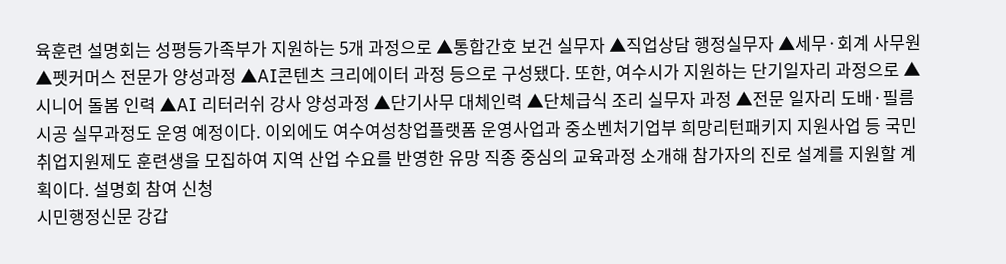육훈련 설명회는 성평등가족부가 지원하는 5개 과정으로 ▲통합간호 보건 실무자 ▲직업상담 행정실무자 ▲세무·회계 사무원 ▲펫커머스 전문가 양성과정 ▲AI콘텐츠 크리에이터 과정 등으로 구성됐다. 또한, 여수시가 지원하는 단기일자리 과정으로 ▲시니어 돌봄 인력 ▲AI 리터러쉬 강사 양성과정 ▲단기사무 대체인력 ▲단체급식 조리 실무자 과정 ▲전문 일자리 도배·필름 시공 실무과정도 운영 예정이다. 이외에도 여수여성창업플랫폼 운영사업과 중소벤처기업부 희망리턴패키지 지원사업 등 국민취업지원제도 훈련생을 모집하여 지역 산업 수요를 반영한 유망 직종 중심의 교육과정 소개해 참가자의 진로 설계를 지원할 계획이다. 설명회 참여 신청
시민행정신문 강갑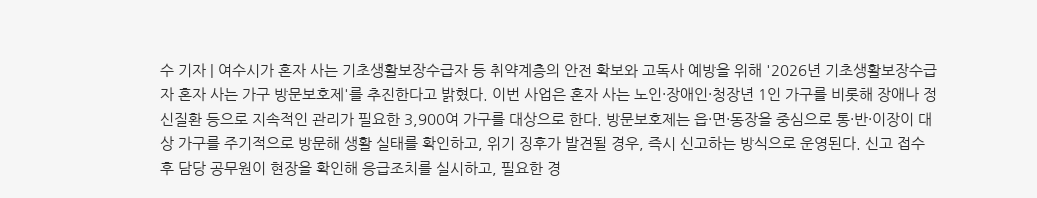수 기자 | 여수시가 혼자 사는 기초생활보장수급자 등 취약계층의 안전 확보와 고독사 예방을 위해 '2026년 기초생활보장수급자 혼자 사는 가구 방문보호제'를 추진한다고 밝혔다. 이번 사업은 혼자 사는 노인·장애인·청장년 1인 가구를 비롯해 장애나 정신질환 등으로 지속적인 관리가 필요한 3,900여 가구를 대상으로 한다. 방문보호제는 읍·면·동장을 중심으로 통·반·이장이 대상 가구를 주기적으로 방문해 생활 실태를 확인하고, 위기 징후가 발견될 경우, 즉시 신고하는 방식으로 운영된다. 신고 접수 후 담당 공무원이 현장을 확인해 응급조치를 실시하고, 필요한 경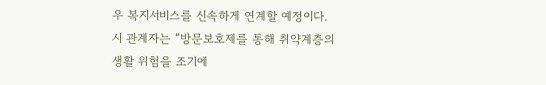우 복지서비스를 신속하게 연계할 예정이다. 시 관계자는 “방문보호제를 통해 취약계층의 생활 위험을 조기에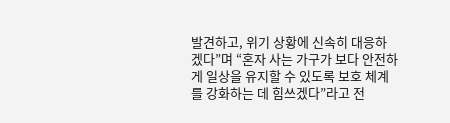발견하고, 위기 상황에 신속히 대응하겠다”며 “혼자 사는 가구가 보다 안전하게 일상을 유지할 수 있도록 보호 체계를 강화하는 데 힘쓰겠다”라고 전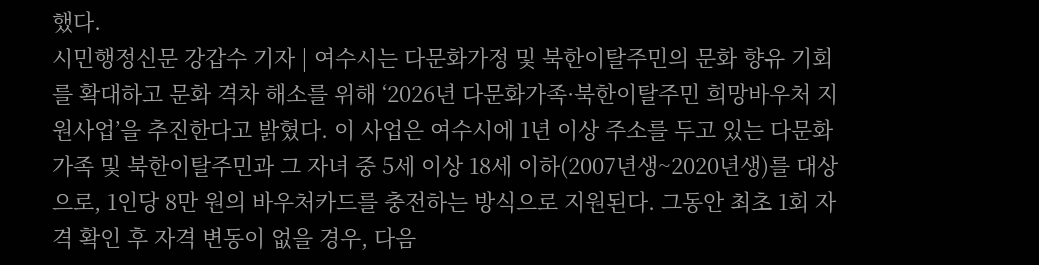했다.
시민행정신문 강갑수 기자 | 여수시는 다문화가정 및 북한이탈주민의 문화 향유 기회를 확대하고 문화 격차 해소를 위해 ‘2026년 다문화가족·북한이탈주민 희망바우처 지원사업’을 추진한다고 밝혔다. 이 사업은 여수시에 1년 이상 주소를 두고 있는 다문화가족 및 북한이탈주민과 그 자녀 중 5세 이상 18세 이하(2007년생~2020년생)를 대상으로, 1인당 8만 원의 바우처카드를 충전하는 방식으로 지원된다. 그동안 최초 1회 자격 확인 후 자격 변동이 없을 경우, 다음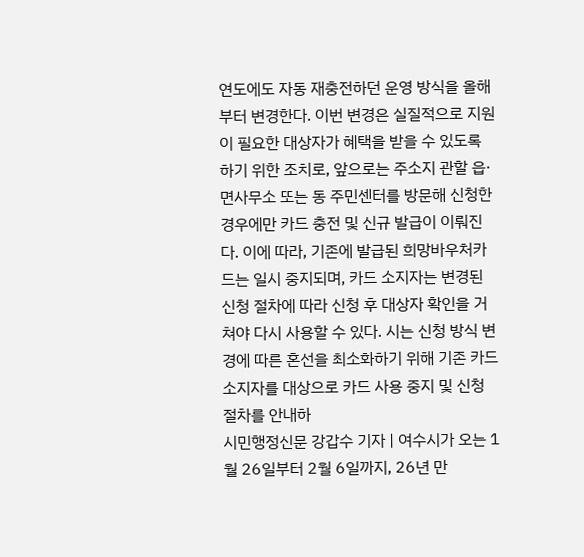연도에도 자동 재충전하던 운영 방식을 올해부터 변경한다. 이번 변경은 실질적으로 지원이 필요한 대상자가 혜택을 받을 수 있도록 하기 위한 조치로, 앞으로는 주소지 관할 읍·면사무소 또는 동 주민센터를 방문해 신청한 경우에만 카드 충전 및 신규 발급이 이뤄진다. 이에 따라, 기존에 발급된 희망바우처카드는 일시 중지되며, 카드 소지자는 변경된 신청 절차에 따라 신청 후 대상자 확인을 거쳐야 다시 사용할 수 있다. 시는 신청 방식 변경에 따른 혼선을 최소화하기 위해 기존 카드 소지자를 대상으로 카드 사용 중지 및 신청 절차를 안내하
시민행정신문 강갑수 기자 | 여수시가 오는 1월 26일부터 2월 6일까지, 26년 만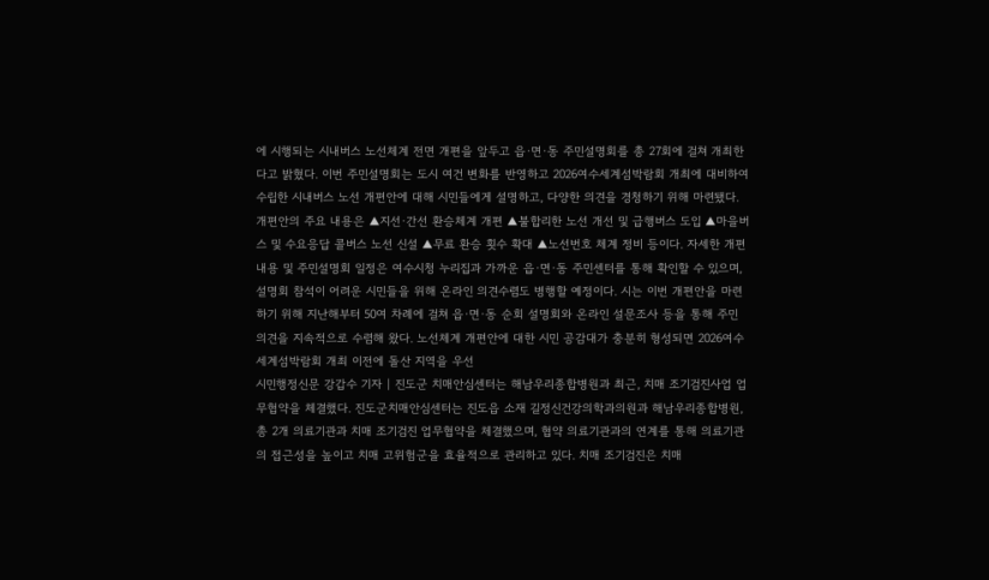에 시행되는 시내버스 노선체계 전면 개편을 앞두고 읍·면·동 주민설명회를 총 27회에 걸쳐 개최한다고 밝혔다. 이번 주민설명회는 도시 여건 변화를 반영하고 2026여수세계섬박람회 개최에 대비하여 수립한 시내버스 노선 개편안에 대해 시민들에게 설명하고, 다양한 의견을 경청하기 위해 마련됐다. 개편안의 주요 내용은 ▲지선·간선 환승체계 개편 ▲불합리한 노선 개선 및 급행버스 도입 ▲마을버스 및 수요응답 콜버스 노선 신설 ▲무료 환승 횟수 확대 ▲노선번호 체계 정비 등이다. 자세한 개편 내용 및 주민설명회 일정은 여수시청 누리집과 가까운 읍·면·동 주민센터를 통해 확인할 수 있으며, 설명회 참석이 어려운 시민들을 위해 온라인 의견수렴도 병행할 예정이다. 시는 이번 개편안을 마련하기 위해 지난해부터 50여 차례에 걸쳐 읍·면·동 순회 설명회와 온라인 설문조사 등을 통해 주민 의견을 지속적으로 수렴해 왔다. 노선체계 개편안에 대한 시민 공감대가 충분히 형성되면 2026여수세계섬박람회 개최 이전에 돌산 지역을 우선
시민행정신문 강갑수 기자 | 진도군 치매안심센터는 해남우리종합병원과 최근, 치매 조기검진사업 업무협약을 체결했다. 진도군치매안심센터는 진도읍 소재 길정신건강의학과의원과 해남우리종합병원, 총 2개 의료기관과 치매 조기검진 업무협약을 체결했으며, 협약 의료기관과의 연계를 통해 의료기관의 접근성을 높이고 치매 고위험군을 효율적으로 관리하고 있다. 치매 조기검진은 치매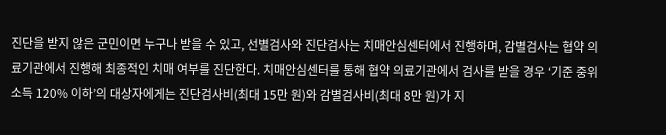진단을 받지 않은 군민이면 누구나 받을 수 있고, 선별검사와 진단검사는 치매안심센터에서 진행하며, 감별검사는 협약 의료기관에서 진행해 최종적인 치매 여부를 진단한다. 치매안심센터를 통해 협약 의료기관에서 검사를 받을 경우 ‘기준 중위소득 120% 이하’의 대상자에게는 진단검사비(최대 15만 원)와 감별검사비(최대 8만 원)가 지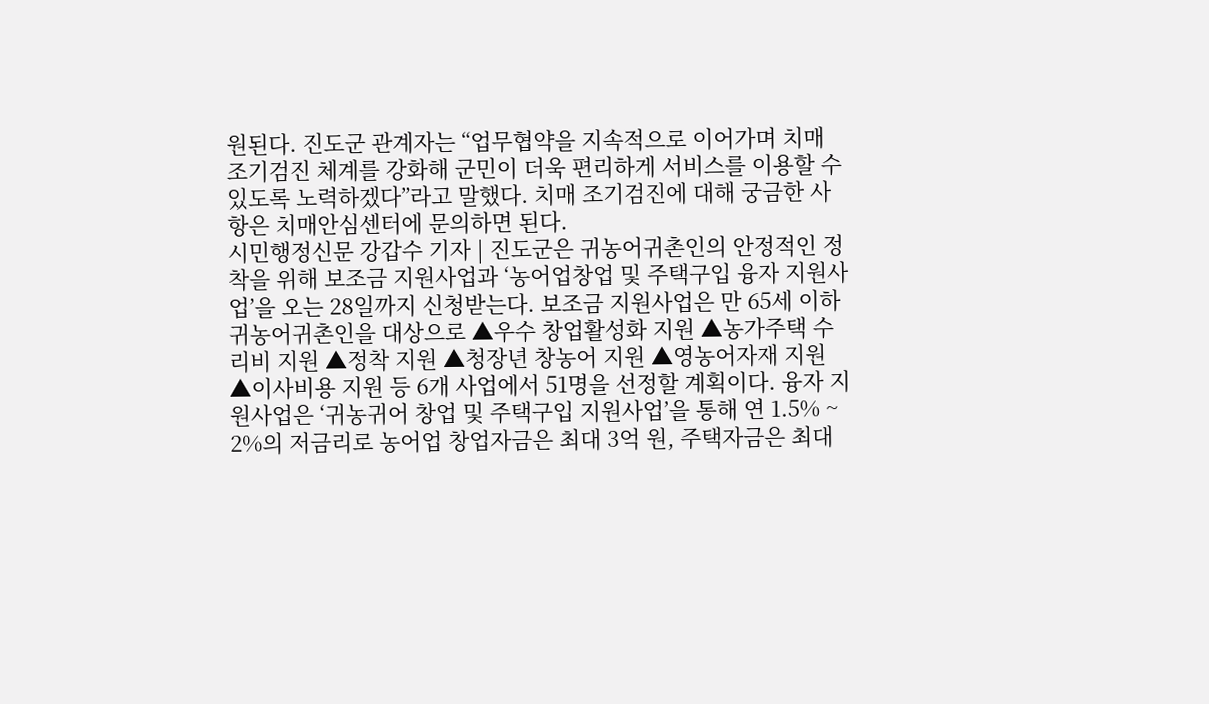원된다. 진도군 관계자는 “업무협약을 지속적으로 이어가며 치매 조기검진 체계를 강화해 군민이 더욱 편리하게 서비스를 이용할 수 있도록 노력하겠다”라고 말했다. 치매 조기검진에 대해 궁금한 사항은 치매안심센터에 문의하면 된다.
시민행정신문 강갑수 기자 | 진도군은 귀농어귀촌인의 안정적인 정착을 위해 보조금 지원사업과 ‘농어업창업 및 주택구입 융자 지원사업’을 오는 28일까지 신청받는다. 보조금 지원사업은 만 65세 이하 귀농어귀촌인을 대상으로 ▲우수 창업활성화 지원 ▲농가주택 수리비 지원 ▲정착 지원 ▲청장년 창농어 지원 ▲영농어자재 지원 ▲이사비용 지원 등 6개 사업에서 51명을 선정할 계획이다. 융자 지원사업은 ‘귀농귀어 창업 및 주택구입 지원사업’을 통해 연 1.5% ~ 2%의 저금리로 농어업 창업자금은 최대 3억 원, 주택자금은 최대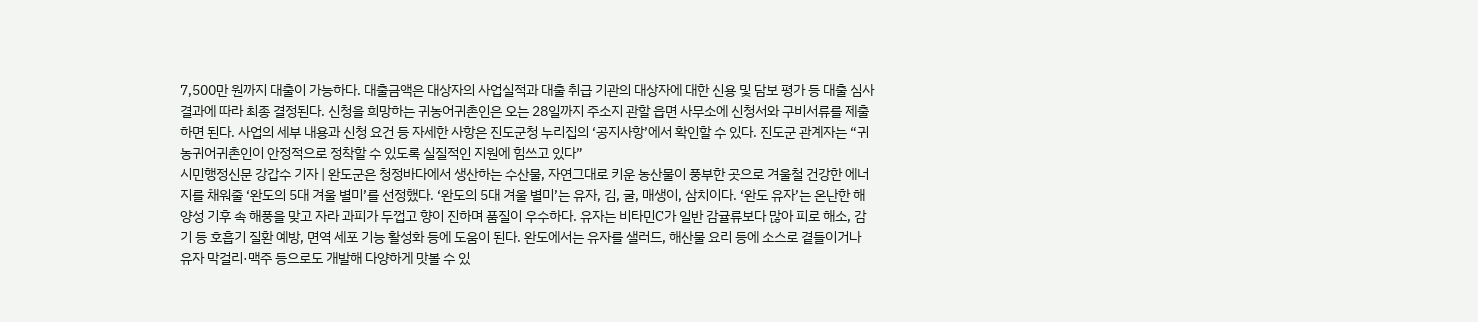7,500만 원까지 대출이 가능하다. 대출금액은 대상자의 사업실적과 대출 취급 기관의 대상자에 대한 신용 및 담보 평가 등 대출 심사 결과에 따라 최종 결정된다. 신청을 희망하는 귀농어귀촌인은 오는 28일까지 주소지 관할 읍면 사무소에 신청서와 구비서류를 제출하면 된다. 사업의 세부 내용과 신청 요건 등 자세한 사항은 진도군청 누리집의 ‘공지사항’에서 확인할 수 있다. 진도군 관계자는 “귀농귀어귀촌인이 안정적으로 정착할 수 있도록 실질적인 지원에 힘쓰고 있다”
시민행정신문 강갑수 기자 | 완도군은 청정바다에서 생산하는 수산물, 자연그대로 키운 농산물이 풍부한 곳으로 겨울철 건강한 에너지를 채워줄 ‘완도의 5대 겨울 별미’를 선정했다. ‘완도의 5대 겨울 별미’는 유자, 김, 굴, 매생이, 삼치이다. ‘완도 유자’는 온난한 해양성 기후 속 해풍을 맞고 자라 과피가 두껍고 향이 진하며 품질이 우수하다. 유자는 비타민C가 일반 감귤류보다 많아 피로 해소, 감기 등 호흡기 질환 예방, 면역 세포 기능 활성화 등에 도움이 된다. 완도에서는 유자를 샐러드, 해산물 요리 등에 소스로 곁들이거나 유자 막걸리·맥주 등으로도 개발해 다양하게 맛볼 수 있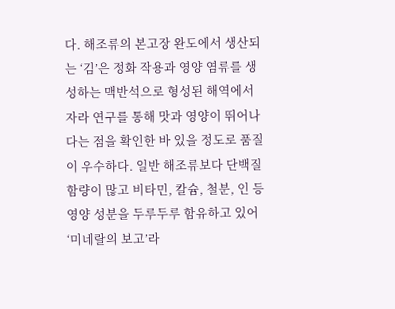다. 해조류의 본고장 완도에서 생산되는 ‘김’은 정화 작용과 영양 염류를 생성하는 맥반석으로 형성된 해역에서 자라 연구를 통해 맛과 영양이 뛰어나다는 점을 확인한 바 있을 정도로 품질이 우수하다. 일반 해조류보다 단백질 함량이 많고 비타민, 칼슘, 철분, 인 등 영양 성분을 두루두루 함유하고 있어 ‘미네랄의 보고’라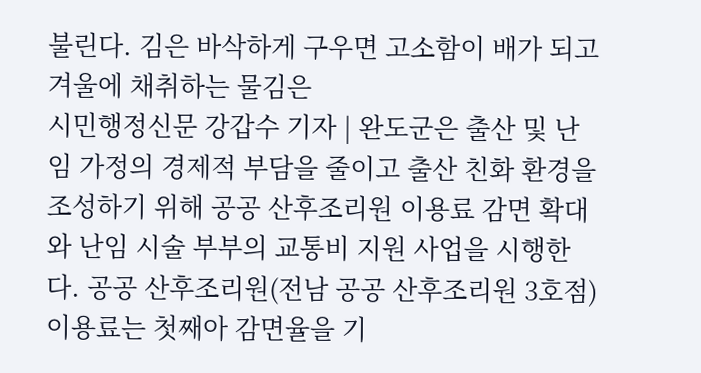불린다. 김은 바삭하게 구우면 고소함이 배가 되고 겨울에 채취하는 물김은
시민행정신문 강갑수 기자 | 완도군은 출산 및 난임 가정의 경제적 부담을 줄이고 출산 친화 환경을 조성하기 위해 공공 산후조리원 이용료 감면 확대와 난임 시술 부부의 교통비 지원 사업을 시행한다. 공공 산후조리원(전남 공공 산후조리원 3호점) 이용료는 첫째아 감면율을 기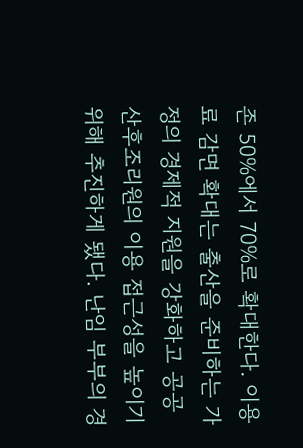존 50%에서 70%로 확대한다. 이용료 감면 확대는 출산을 준비하는 가정의 경제적 지원을 강화하고 공공 산후조리원의 이용 접근성을 높이기 위해 추진하게 됐다. 난임 부부의 경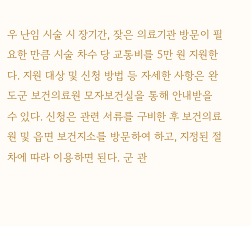우 난임 시술 시 장기간, 잦은 의료기관 방문이 필요한 만큼 시술 차수 당 교통비를 5만 원 지원한다. 지원 대상 및 신청 방법 등 자세한 사항은 완도군 보건의료원 모자보건실을 통해 안내받을 수 있다. 신청은 관련 서류를 구비한 후 보건의료원 및 읍면 보건지소를 방문하여 하고, 지정된 절차에 따라 이용하면 된다. 군 관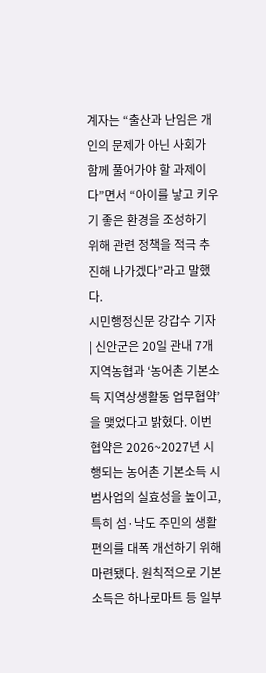계자는 “출산과 난임은 개인의 문제가 아닌 사회가 함께 풀어가야 할 과제이다”면서 “아이를 낳고 키우기 좋은 환경을 조성하기 위해 관련 정책을 적극 추진해 나가겠다”라고 말했다.
시민행정신문 강갑수 기자 | 신안군은 20일 관내 7개 지역농협과 ‘농어촌 기본소득 지역상생활동 업무협약’을 맺었다고 밝혔다. 이번 협약은 2026~2027년 시행되는 농어촌 기본소득 시범사업의 실효성을 높이고, 특히 섬·낙도 주민의 생활 편의를 대폭 개선하기 위해 마련됐다. 원칙적으로 기본소득은 하나로마트 등 일부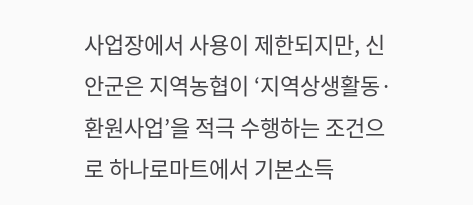사업장에서 사용이 제한되지만, 신안군은 지역농협이 ‘지역상생활동·환원사업’을 적극 수행하는 조건으로 하나로마트에서 기본소득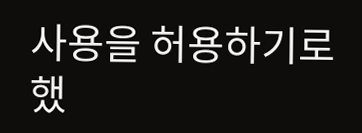사용을 허용하기로 했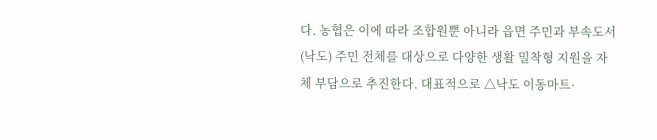다. 농협은 이에 따라 조합원뿐 아니라 읍면 주민과 부속도서(낙도) 주민 전체를 대상으로 다양한 생활 밀착형 지원을 자체 부담으로 추진한다. 대표적으로 △낙도 이동마트·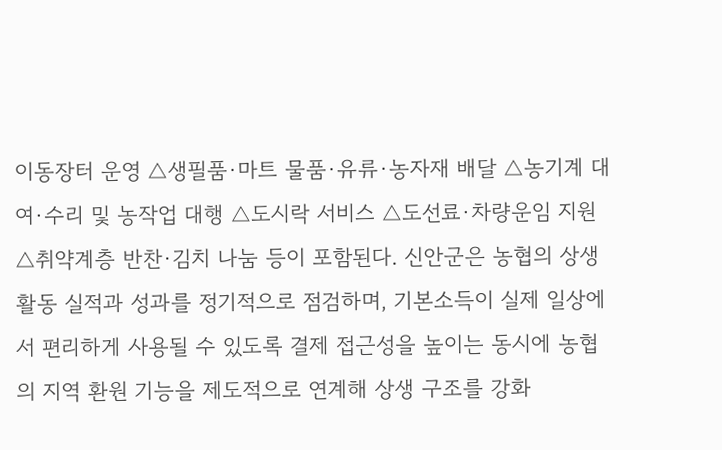이동장터 운영 △생필품·마트 물품·유류·농자재 배달 △농기계 대여·수리 및 농작업 대행 △도시락 서비스 △도선료·차량운임 지원 △취약계층 반찬·김치 나눔 등이 포함된다. 신안군은 농협의 상생활동 실적과 성과를 정기적으로 점검하며, 기본소득이 실제 일상에서 편리하게 사용될 수 있도록 결제 접근성을 높이는 동시에 농협의 지역 환원 기능을 제도적으로 연계해 상생 구조를 강화